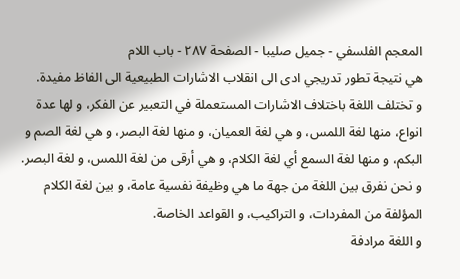المعجم الفلسفي - جميل صليبا - الصفحة ٢٨٧ - باب اللام
هي نتيجة تطور تدريجي ادى الى انقلاب الاشارات الطبيعية الى الفاظ مفيدة.
و تختلف اللغة باختلاف الاشارات المستعملة في التعبير عن الفكر، و لها عدة انواع، منها لغة اللمس، و هي لغة العميان، و منها لغة البصر، و هي لغة الصم و البكم، و منها لغة السمع أي لغة الكلام، و هي أرقى من لغة اللمس، و لغة البصر.
و نحن نفرق بين اللغة من جهة ما هي وظيفة نفسية عامة، و بين لغة الكلام المؤلفة من المفردات، و التراكيب، و القواعد الخاصة.
و اللغة مرادفة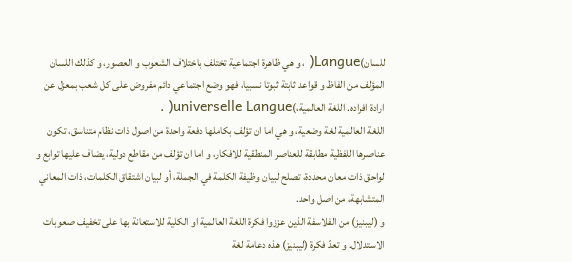للسان)Langue( ، و هي ظاهرة اجتماعية تختلف باختلاف الشعوب و العصور، و كذلك اللسان المؤلف من الفاظ و قواعد ثابتة ثبوتا نسبيا، فهو وضع اجتماعي دائم مفروض على كل شعب بمعزل عن ارادة افراده. اللغة العالمية،)universelle Langue( .
اللغة العالمية لغة وضعية، و هي اما ان تؤلف بكاملها دفعة واحدة من اصول ذات نظام متناسق، تكون عناصرها اللفظية مطابقة للعناصر المنطقية للافكار، و اما ان تؤلف من مقاطع دولية، يضاف عليها توابع و لواحق ذات معان محددة، تصلح لبيان وظيفة الكلمة في الجملة، أو لبيان اشتقاق الكلمات، ذات المعاني المتشابهة، من اصل واحد.
و (ليبنيز) من الفلاسفة الذين عززوا فكرة اللغة العالمية او الكلية للاستعانة بها على تخفيف صعوبات الاستدلال. و تعدّ فكرة (ليبنيز) هذه دعامة لغة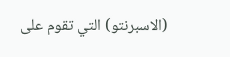(الاسبرنتو) التي تقوم على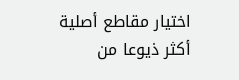اختيار مقاطع أصلية أكثر ذيوعا من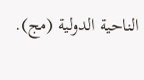الناحية الدولية (مج).